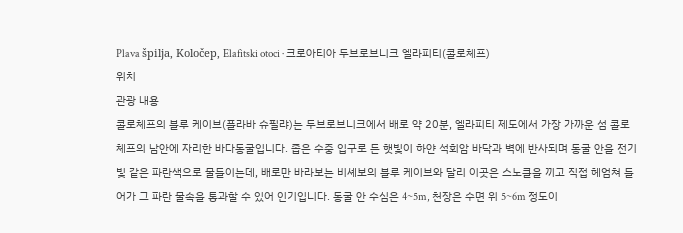Plava špilja, Koločep, Elafitski otoci · 크로아티아 두브로브니크 엘라피티(콜로체프)
위치
관광 내용
콜로체프의 블루 케이브(플라바 슈필랴)는 두브로브니크에서 배로 약 20분, 엘라피티 제도에서 가장 가까운 섬 콜로체프의 남안에 자리한 바다동굴입니다. 좁은 수중 입구로 든 햇빛이 하얀 석회암 바닥과 벽에 반사되며 동굴 안을 전기빛 같은 파란색으로 물들이는데, 배로만 바라보는 비셰보의 블루 케이브와 달리 이곳은 스노클을 끼고 직접 헤엄쳐 들어가 그 파란 물속을 통과할 수 있어 인기입니다. 동굴 안 수심은 4~5m, 천장은 수면 위 5~6m 정도이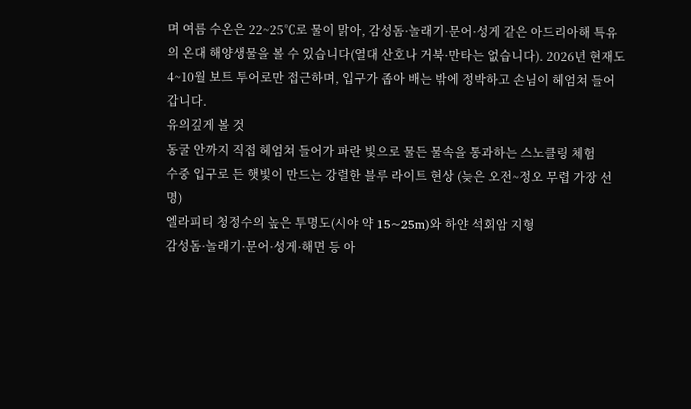며 여름 수온은 22~25℃로 물이 맑아, 감성돔·놀래기·문어·성게 같은 아드리아해 특유의 온대 해양생물을 볼 수 있습니다(열대 산호나 거북·만타는 없습니다). 2026년 현재도 4~10월 보트 투어로만 접근하며, 입구가 좁아 배는 밖에 정박하고 손님이 헤엄쳐 들어갑니다.
유의깊게 볼 것
동굴 안까지 직접 헤엄쳐 들어가 파란 빛으로 물든 물속을 통과하는 스노클링 체험
수중 입구로 든 햇빛이 만드는 강렬한 블루 라이트 현상 (늦은 오전~정오 무렵 가장 선명)
엘라피티 청정수의 높은 투명도(시야 약 15~25m)와 하얀 석회암 지형
감성돔·놀래기·문어·성게·해면 등 아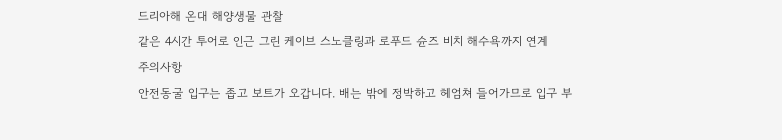드리아해 온대 해양생물 관찰
같은 4시간 투어로 인근 그린 케이브 스노클링과 로푸드 슌즈 비치 해수욕까지 연계
주의사항
안전동굴 입구는 좁고 보트가 오갑니다. 배는 밖에 정박하고 헤엄쳐 들어가므로 입구 부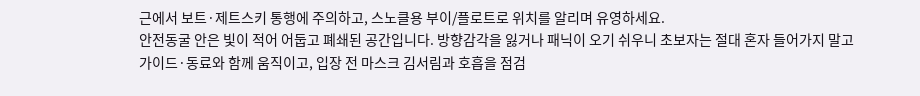근에서 보트·제트스키 통행에 주의하고, 스노클용 부이/플로트로 위치를 알리며 유영하세요.
안전동굴 안은 빛이 적어 어둡고 폐쇄된 공간입니다. 방향감각을 잃거나 패닉이 오기 쉬우니 초보자는 절대 혼자 들어가지 말고 가이드·동료와 함께 움직이고, 입장 전 마스크 김서림과 호흡을 점검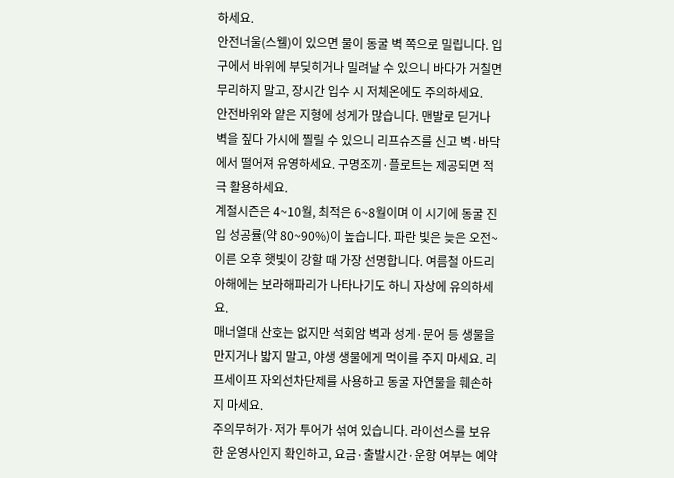하세요.
안전너울(스웰)이 있으면 물이 동굴 벽 쪽으로 밀립니다. 입구에서 바위에 부딪히거나 밀려날 수 있으니 바다가 거칠면 무리하지 말고, 장시간 입수 시 저체온에도 주의하세요.
안전바위와 얕은 지형에 성게가 많습니다. 맨발로 딛거나 벽을 짚다 가시에 찔릴 수 있으니 리프슈즈를 신고 벽·바닥에서 떨어져 유영하세요. 구명조끼·플로트는 제공되면 적극 활용하세요.
계절시즌은 4~10월, 최적은 6~8월이며 이 시기에 동굴 진입 성공률(약 80~90%)이 높습니다. 파란 빛은 늦은 오전~이른 오후 햇빛이 강할 때 가장 선명합니다. 여름철 아드리아해에는 보라해파리가 나타나기도 하니 자상에 유의하세요.
매너열대 산호는 없지만 석회암 벽과 성게·문어 등 생물을 만지거나 밟지 말고, 야생 생물에게 먹이를 주지 마세요. 리프세이프 자외선차단제를 사용하고 동굴 자연물을 훼손하지 마세요.
주의무허가·저가 투어가 섞여 있습니다. 라이선스를 보유한 운영사인지 확인하고, 요금·출발시간·운항 여부는 예약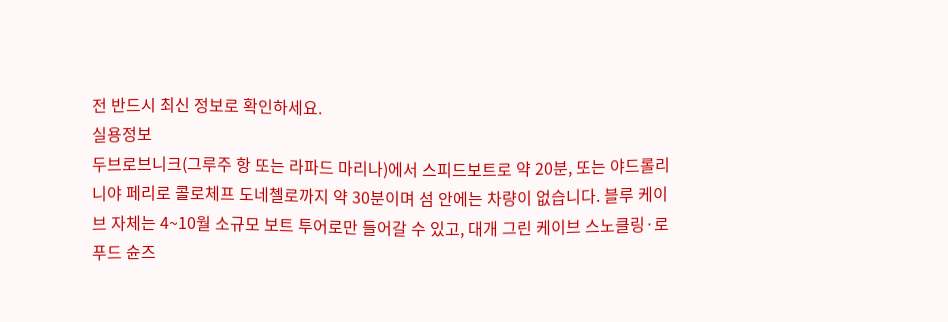전 반드시 최신 정보로 확인하세요.
실용정보
두브로브니크(그루주 항 또는 라파드 마리나)에서 스피드보트로 약 20분, 또는 야드롤리니야 페리로 콜로체프 도네첼로까지 약 30분이며 섬 안에는 차량이 없습니다. 블루 케이브 자체는 4~10월 소규모 보트 투어로만 들어갈 수 있고, 대개 그린 케이브 스노클링·로푸드 슌즈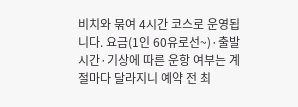비치와 묶여 4시간 코스로 운영됩니다. 요금(1인 60유로선~)·출발시간·기상에 따른 운항 여부는 계절마다 달라지니 예약 전 최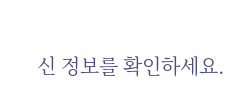신 정보를 확인하세요.